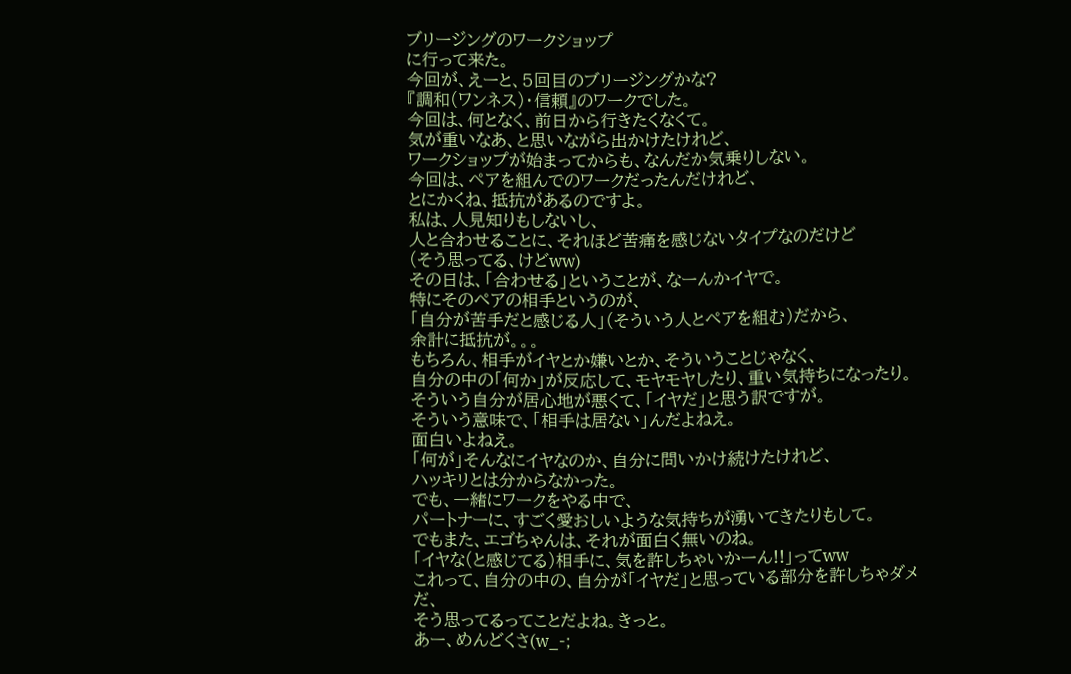ブリージングのワークショップ
に行って来た。
今回が、えーと、5回目のブリージングかな?
『調和(ワンネス)・信頼』のワークでした。
今回は、何となく、前日から行きたくなくて。
気が重いなあ、と思いながら出かけたけれど、
ワークショップが始まってからも、なんだか気乗りしない。
今回は、ペアを組んでのワークだったんだけれど、
とにかくね、抵抗があるのですよ。
私は、人見知りもしないし、
人と合わせることに、それほど苦痛を感じないタイプなのだけど
(そう思ってる、けどww)
その日は、「合わせる」ということが、なーんかイヤで。
特にそのペアの相手というのが、
「自分が苦手だと感じる人」(そういう人とペアを組む)だから、
余計に抵抗が。。。
もちろん、相手がイヤとか嫌いとか、そういうことじゃなく、
自分の中の「何か」が反応して、モヤモヤしたり、重い気持ちになったり。
そういう自分が居心地が悪くて、「イヤだ」と思う訳ですが。
そういう意味で、「相手は居ない」んだよねえ。
面白いよねえ。
「何が」そんなにイヤなのか、自分に問いかけ続けたけれど、
ハッキリとは分からなかった。
でも、一緒にワークをやる中で、
パートナーに、すごく愛おしいような気持ちが湧いてきたりもして。
でもまた、エゴちゃんは、それが面白く無いのね。
「イヤな(と感じてる)相手に、気を許しちゃいかーん!!」ってww
これって、自分の中の、自分が「イヤだ」と思っている部分を許しちゃダメだ、
そう思ってるってことだよね。きっと。
あー、めんどくさ(w_-;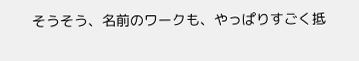そうそう、名前のワークも、やっぱりすごく抵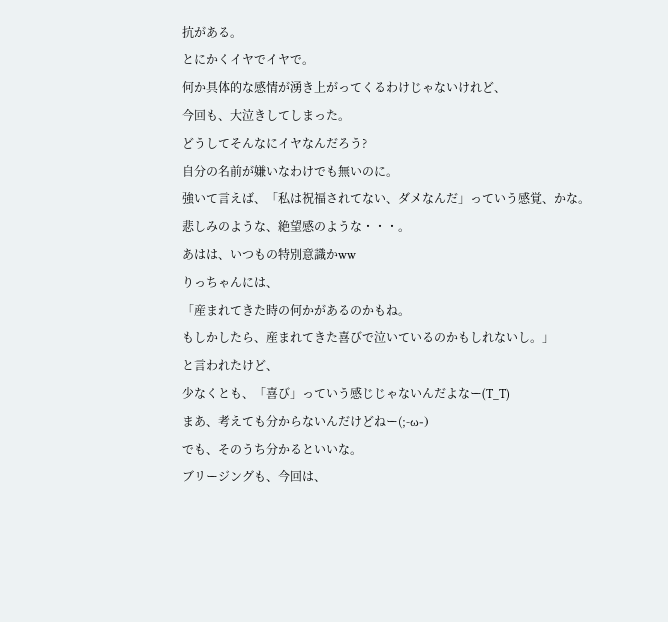抗がある。
とにかくイヤでイヤで。
何か具体的な感情が湧き上がってくるわけじゃないけれど、
今回も、大泣きしてしまった。
どうしてそんなにイヤなんだろう?
自分の名前が嫌いなわけでも無いのに。
強いて言えば、「私は祝福されてない、ダメなんだ」っていう感覚、かな。
悲しみのような、絶望感のような・・・。
あはは、いつもの特別意識かww
りっちゃんには、
「産まれてきた時の何かがあるのかもね。
もしかしたら、産まれてきた喜びで泣いているのかもしれないし。」
と言われたけど、
少なくとも、「喜び」っていう感じじゃないんだよなー(T_T)
まあ、考えても分からないんだけどねー(;-ω-)
でも、そのうち分かるといいな。
ブリージングも、今回は、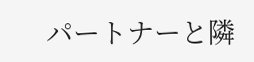パートナーと隣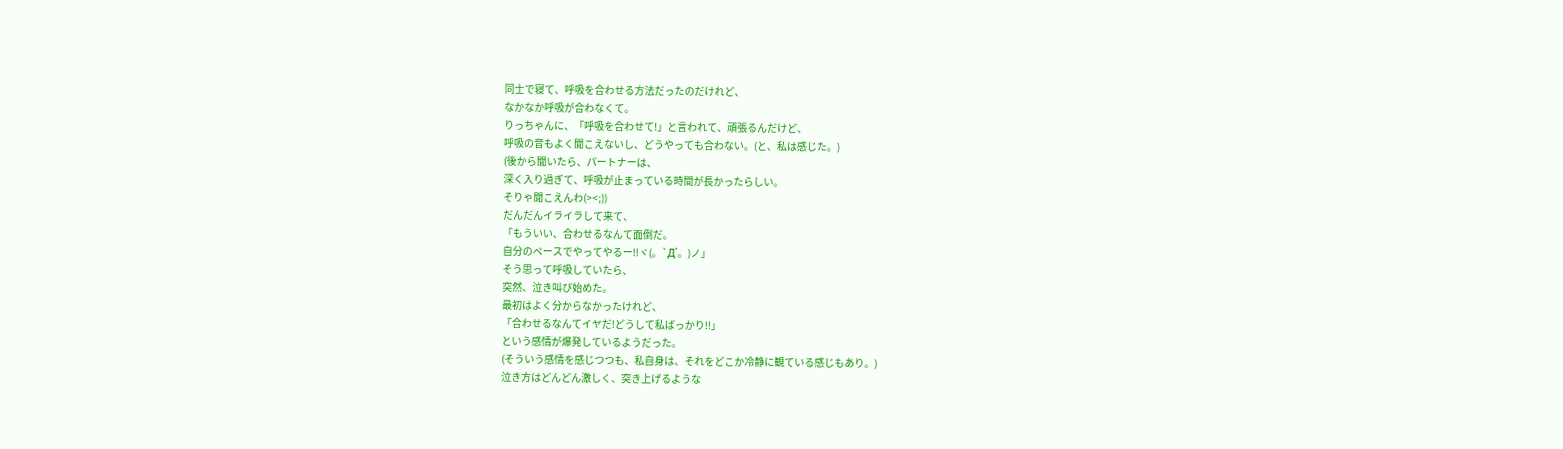同士で寝て、呼吸を合わせる方法だったのだけれど、
なかなか呼吸が合わなくて。
りっちゃんに、「呼吸を合わせて!」と言われて、頑張るんだけど、
呼吸の音もよく聞こえないし、どうやっても合わない。(と、私は感じた。)
(後から聞いたら、パートナーは、
深く入り過ぎて、呼吸が止まっている時間が長かったらしい。
そりゃ聞こえんわ(><;))
だんだんイライラして来て、
「もういい、合わせるなんて面倒だ。
自分のペースでやってやるー!!ヾ(。`Д´。)ノ」
そう思って呼吸していたら、
突然、泣き叫び始めた。
最初はよく分からなかったけれど、
「合わせるなんてイヤだ!どうして私ばっかり!!」
という感情が爆発しているようだった。
(そういう感情を感じつつも、私自身は、それをどこか冷静に観ている感じもあり。)
泣き方はどんどん激しく、突き上げるような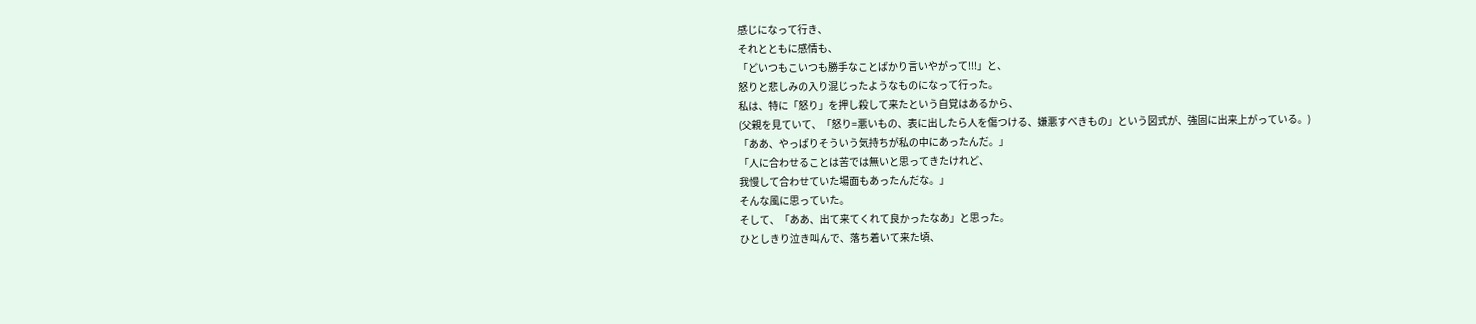感じになって行き、
それとともに感情も、
「どいつもこいつも勝手なことばかり言いやがって!!!」と、
怒りと悲しみの入り混じったようなものになって行った。
私は、特に「怒り」を押し殺して来たという自覚はあるから、
(父親を見ていて、「怒り=悪いもの、表に出したら人を傷つける、嫌悪すべきもの」という図式が、強固に出来上がっている。)
「ああ、やっぱりそういう気持ちが私の中にあったんだ。」
「人に合わせることは苦では無いと思ってきたけれど、
我慢して合わせていた場面もあったんだな。」
そんな風に思っていた。
そして、「ああ、出て来てくれて良かったなあ」と思った。
ひとしきり泣き叫んで、落ち着いて来た頃、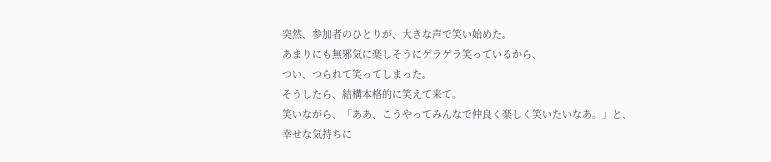突然、参加者のひとりが、大きな声で笑い始めた。
あまりにも無邪気に楽しそうにゲラゲラ笑っているから、
つい、つられて笑ってしまった。
そうしたら、結構本格的に笑えて来て。
笑いながら、「ああ、こうやってみんなで仲良く楽しく笑いたいなあ。」と、
幸せな気持ちに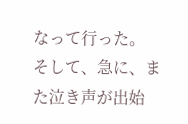なって行った。
そして、急に、また泣き声が出始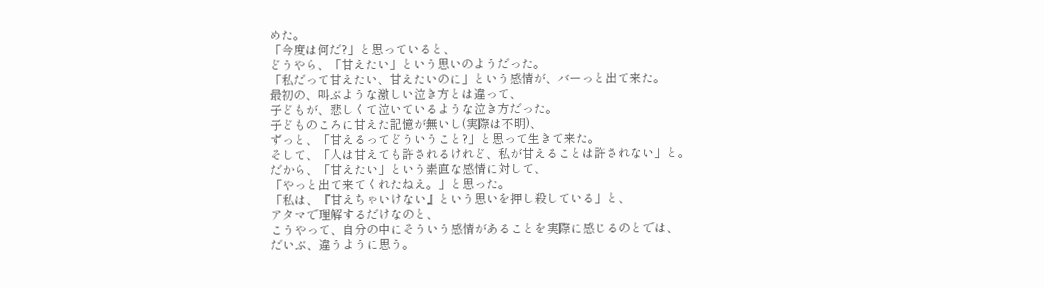めた。
「今度は何だ?」と思っていると、
どうやら、「甘えたい」という思いのようだった。
「私だって甘えたい、甘えたいのに」という感情が、バーっと出て来た。
最初の、叫ぶような激しい泣き方とは違って、
子どもが、悲しくて泣いているような泣き方だった。
子どものころに甘えた記憶が無いし(実際は不明)、
ずっと、「甘えるってどういうこと?」と思って生きて来た。
そして、「人は甘えても許されるけれど、私が甘えることは許されない」と。
だから、「甘えたい」という素直な感情に対して、
「やっと出て来てくれたねえ。」と思った。
「私は、『甘えちゃいけない』という思いを押し殺している」と、
アタマで理解するだけなのと、
こうやって、自分の中にそういう感情があることを実際に感じるのとでは、
だいぶ、違うように思う。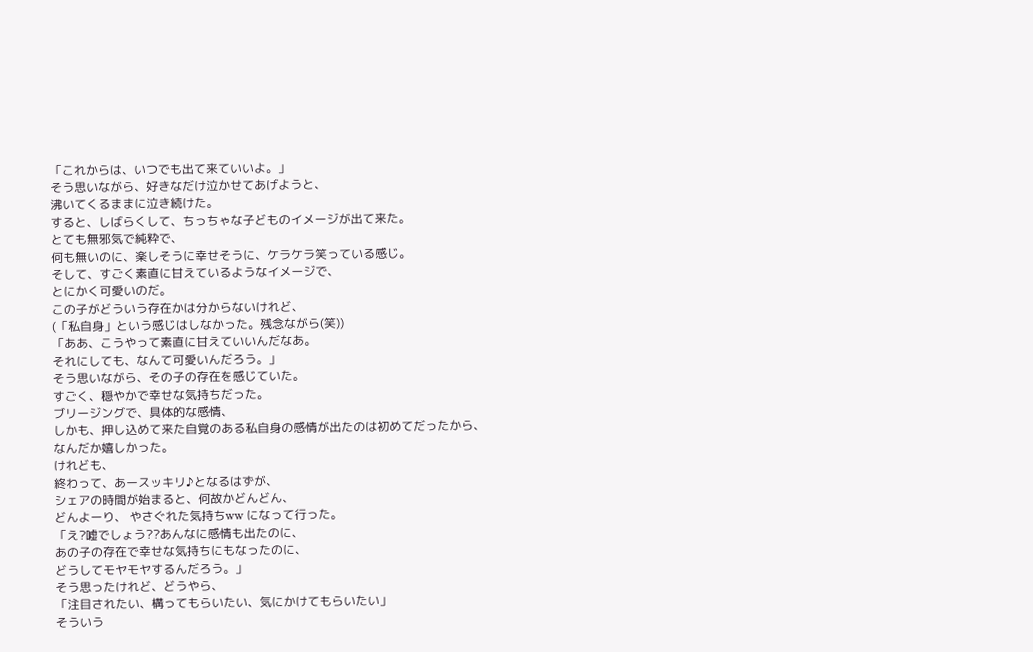「これからは、いつでも出て来ていいよ。」
そう思いながら、好きなだけ泣かせてあげようと、
沸いてくるままに泣き続けた。
すると、しばらくして、ちっちゃな子どものイメージが出て来た。
とても無邪気で純粋で、
何も無いのに、楽しそうに幸せそうに、ケラケラ笑っている感じ。
そして、すごく素直に甘えているようなイメージで、
とにかく可愛いのだ。
この子がどういう存在かは分からないけれど、
(「私自身」という感じはしなかった。残念ながら(笑))
「ああ、こうやって素直に甘えていいんだなあ。
それにしても、なんて可愛いんだろう。」
そう思いながら、その子の存在を感じていた。
すごく、穏やかで幸せな気持ちだった。
ブリージングで、具体的な感情、
しかも、押し込めて来た自覚のある私自身の感情が出たのは初めてだったから、
なんだか嬉しかった。
けれども、
終わって、あースッキリ♪となるはずが、
シェアの時間が始まると、何故かどんどん、
どんよーり、 やさぐれた気持ちww になって行った。
「え?嘘でしょう??あんなに感情も出たのに、
あの子の存在で幸せな気持ちにもなったのに、
どうしてモヤモヤするんだろう。」
そう思ったけれど、どうやら、
「注目されたい、構ってもらいたい、気にかけてもらいたい」
そういう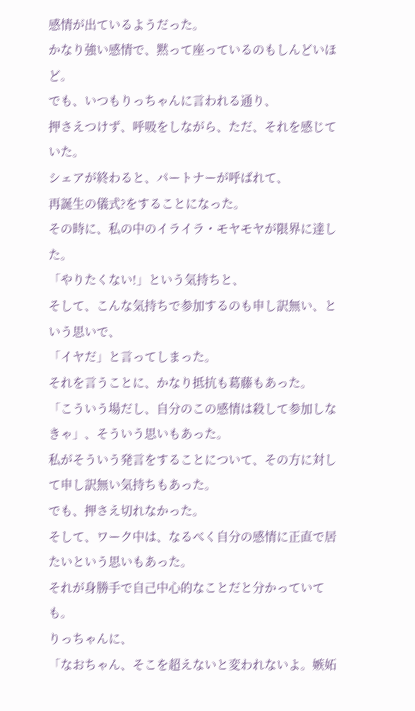感情が出ているようだった。
かなり強い感情で、黙って座っているのもしんどいほど。
でも、いつもりっちゃんに言われる通り、
押さえつけず、呼吸をしながら、ただ、それを感じていた。
シェアが終わると、パートナーが呼ばれて、
再誕生の儀式?をすることになった。
その時に、私の中のイライラ・モヤモヤが限界に達した。
「やりたくない!」という気持ちと、
そして、こんな気持ちで参加するのも申し訳無い、という思いで、
「イヤだ」と言ってしまった。
それを言うことに、かなり抵抗も葛藤もあった。
「こういう場だし、自分のこの感情は殺して参加しなきゃ」、そういう思いもあった。
私がそういう発言をすることについて、その方に対して申し訳無い気持ちもあった。
でも、押さえ切れなかった。
そして、ワーク中は、なるべく自分の感情に正直で居たいという思いもあった。
それが身勝手で自己中心的なことだと分かっていても。
りっちゃんに、
「なおちゃん、そこを超えないと変われないよ。嫉妬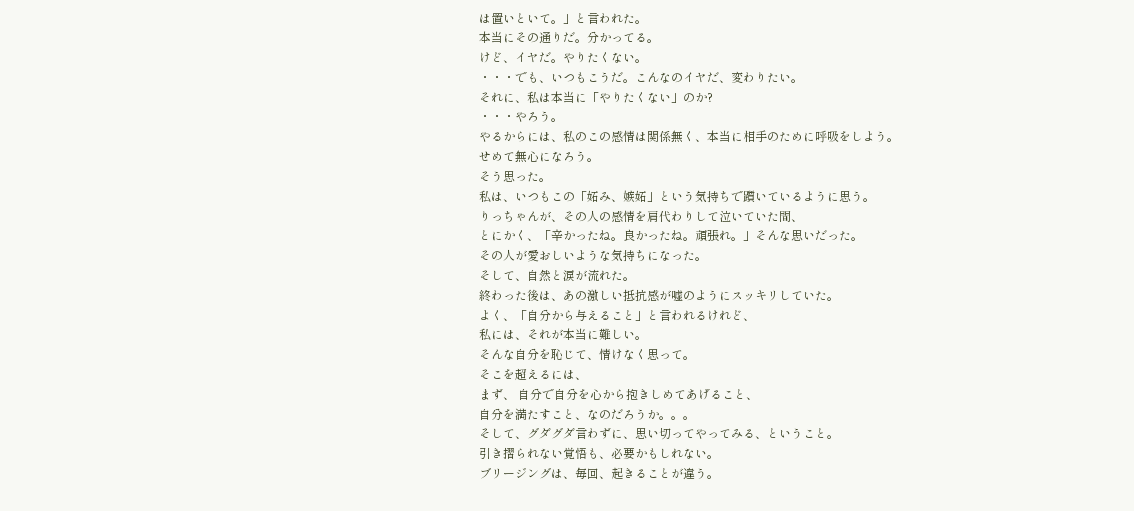は置いといて。」と言われた。
本当にその通りだ。分かってる。
けど、イヤだ。やりたくない。
・・・でも、いつもこうだ。こんなのイヤだ、変わりたい。
それに、私は本当に「やりたくない」のか?
・・・やろう。
やるからには、私のこの感情は関係無く、本当に相手のために呼吸をしよう。
せめて無心になろう。
そう思った。
私は、いつもこの「妬み、嫉妬」という気持ちで躓いているように思う。
りっちゃんが、その人の感情を肩代わりして泣いていた間、
とにかく、「辛かったね。良かったね。頑張れ。」そんな思いだった。
その人が愛おしいような気持ちになった。
そして、自然と涙が流れた。
終わった後は、あの激しい抵抗感が嘘のようにスッキリしていた。
よく、「自分から与えること」と言われるけれど、
私には、それが本当に難しい。
そんな自分を恥じて、情けなく思って。
そこを超えるには、
まず、 自分で自分を心から抱きしめてあげること、
自分を満たすこと、なのだろうか。。。
そして、グダグダ言わずに、思い切ってやってみる、ということ。
引き摺られない覚悟も、必要かもしれない。
ブリージングは、毎回、起きることが違う。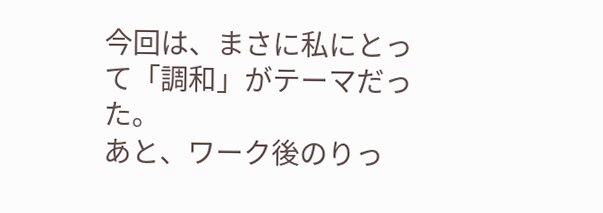今回は、まさに私にとって「調和」がテーマだった。
あと、ワーク後のりっ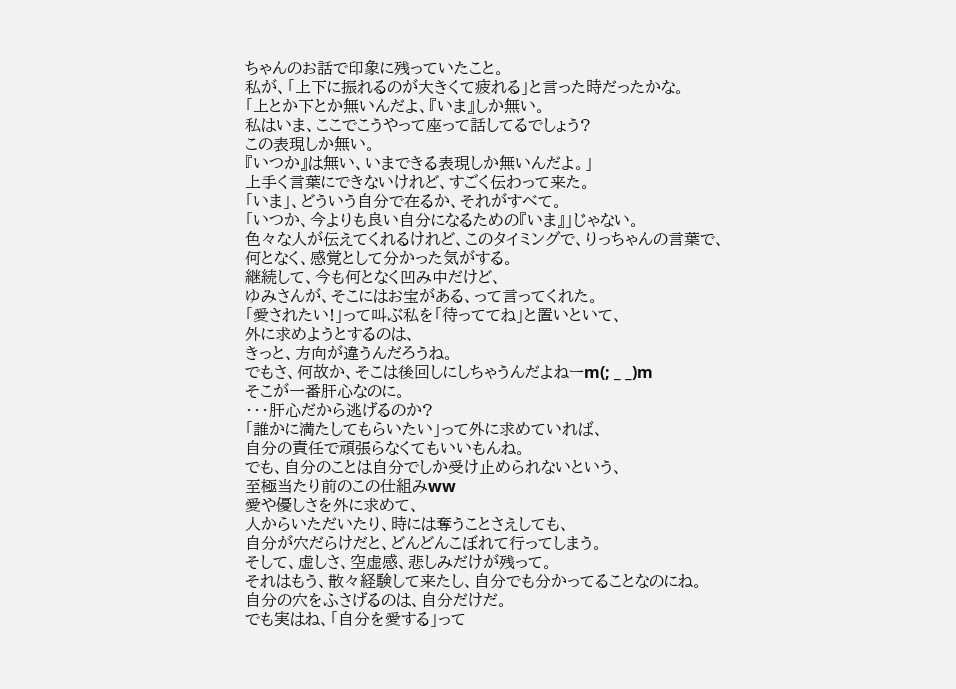ちゃんのお話で印象に残っていたこと。
私が、「上下に振れるのが大きくて疲れる」と言った時だったかな。
「上とか下とか無いんだよ、『いま』しか無い。
私はいま、ここでこうやって座って話してるでしょう?
この表現しか無い。
『いつか』は無い、いまできる表現しか無いんだよ。」
上手く言葉にできないけれど、すごく伝わって来た。
「いま」、どういう自分で在るか、それがすべて。
「いつか、今よりも良い自分になるための『いま』」じゃない。
色々な人が伝えてくれるけれど、このタイミングで、りっちゃんの言葉で、
何となく、感覚として分かった気がする。
継続して、今も何となく凹み中だけど、
ゆみさんが、そこにはお宝がある、って言ってくれた。
「愛されたい!」って叫ぶ私を「待っててね」と置いといて、
外に求めようとするのは、
きっと、方向が違うんだろうね。
でもさ、何故か、そこは後回しにしちゃうんだよねーm(; _ _)m
そこが一番肝心なのに。
・・・肝心だから逃げるのか?
「誰かに満たしてもらいたい」って外に求めていれば、
自分の責任で頑張らなくてもいいもんね。
でも、自分のことは自分でしか受け止められないという、
至極当たり前のこの仕組みww
愛や優しさを外に求めて、
人からいただいたり、時には奪うことさえしても、
自分が穴だらけだと、どんどんこぼれて行ってしまう。
そして、虚しさ、空虚感、悲しみだけが残って。
それはもう、散々経験して来たし、自分でも分かってることなのにね。
自分の穴をふさげるのは、自分だけだ。
でも実はね、「自分を愛する」って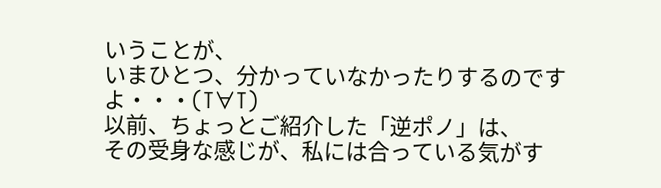いうことが、
いまひとつ、分かっていなかったりするのですよ・・・(T∀T)
以前、ちょっとご紹介した「逆ポノ」は、
その受身な感じが、私には合っている気がす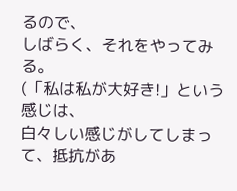るので、
しばらく、それをやってみる。
(「私は私が大好き!」という感じは、
白々しい感じがしてしまって、抵抗があ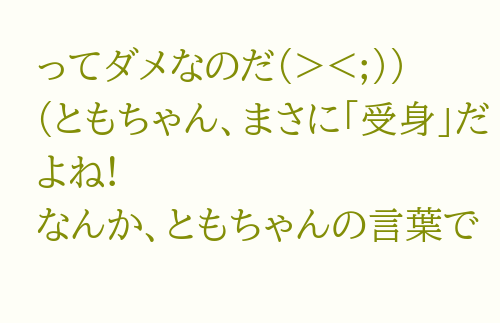ってダメなのだ(><;))
(ともちゃん、まさに「受身」だよね!
なんか、ともちゃんの言葉で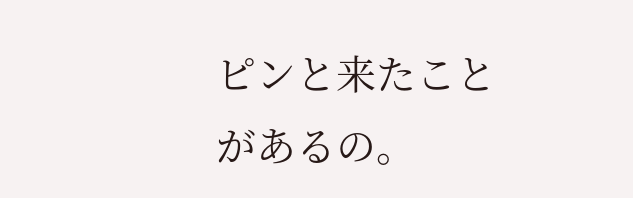ピンと来たことがあるの。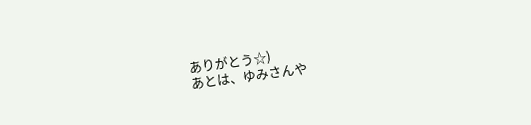ありがとう☆)
あとは、ゆみさんや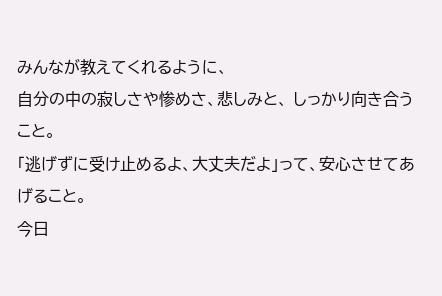みんなが教えてくれるように、
自分の中の寂しさや惨めさ、悲しみと、 しっかり向き合うこと。
「逃げずに受け止めるよ、大丈夫だよ」って、安心させてあげること。
今日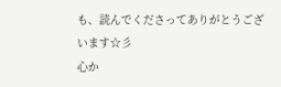も、読んでくださってありがとうございます☆彡
心か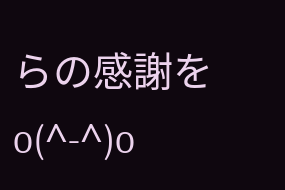らの感謝をo(^-^)o